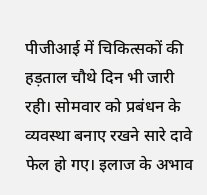पीजीआई में चिकित्सकों की हड़ताल चौथे दिन भी जारी रही। सोमवार को प्रबंधन के व्यवस्था बनाए रखने सारे दावे फेल हो गए। इलाज के अभाव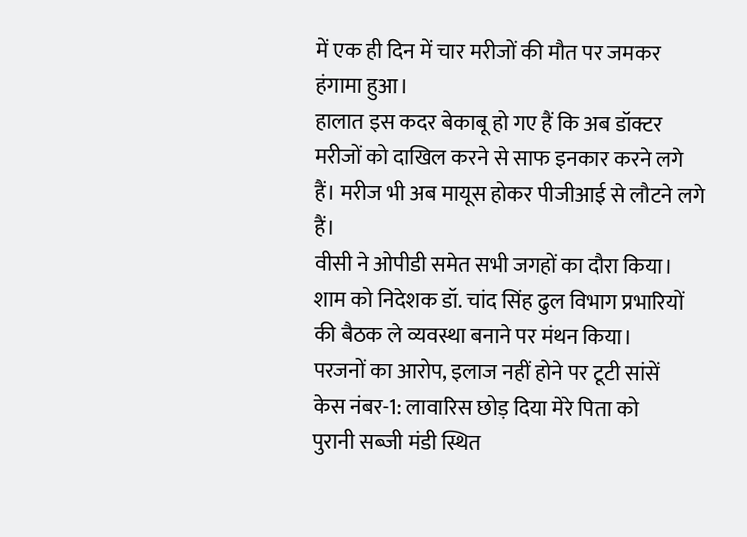में एक ही दिन में चार मरीजों की मौत पर जमकर हंगामा हुआ।
हालात इस कदर बेकाबू हो गए हैं कि अब डॉक्टर मरीजों को दाखिल करने से साफ इनकार करने लगे हैं। मरीज भी अब मायूस होकर पीजीआई से लौटने लगे हैं।
वीसी ने ओपीडी समेत सभी जगहों का दौरा किया। शाम को निदेशक डॉ. चांद सिंह ढुल विभाग प्रभारियों की बैठक ले व्यवस्था बनाने पर मंथन किया।
परजनों का आरोप, इलाज नहीं होने पर टूटी सांसें
केस नंबर-1: लावारिस छोड़ दिया मेरे पिता को
पुरानी सब्जी मंडी स्थित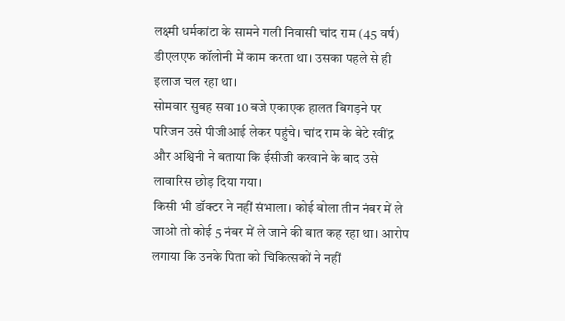लक्ष्मी धर्मकांटा के सामने गली निवासी चांद राम (45 वर्ष) डीएलएफ कॉलोनी में काम करता था। उसका पहले से ही इलाज चल रहा था।
सोमवार सुबह सवा 10 बजे एकाएक हालत बिगड़ने पर परिजन उसे पीजीआई लेकर पहुंचे। चांद राम के बेटे रवींद्र और अश्विनी ने बताया कि ईसीजी करवाने के बाद उसे लावारिस छोड़ दिया गया।
किसी भी डॉक्टर ने नहीं संभाला। कोई बोला तीन नंबर में ले जाओ तो कोई 5 नंबर में ले जाने की बात कह रहा था। आरोप लगाया कि उनके पिता को चिकित्सकों ने नहीं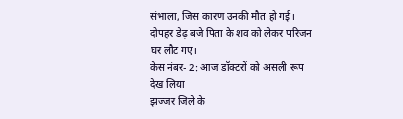संभाला, जिस कारण उनकी मौत हो गई। दोपहर डेढ़ बजे पिता के शव को लेकर परिजन घर लौट गए।
केस नंबर- 2: आज डॉक्टरों को असली रूप देख लिया
झज्जर जिले के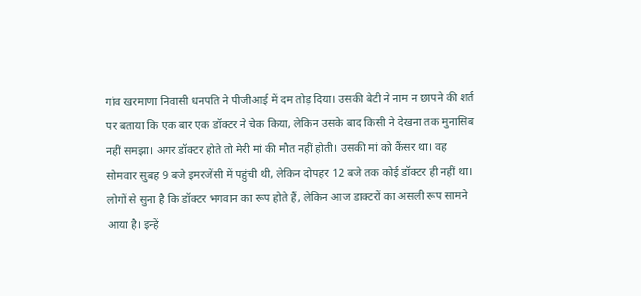गांव खरमाणा निवासी धनपति ने पीजीआई में दम तोड़ दिया। उसकी बेटी ने नाम न छापने की शर्त पर बताया कि एक बार एक डॉक्टर ने चेक किया, लेकिन उसके बाद किसी ने देखना तक मुनासिब नहीं समझा। अगर डॉक्टर होते तो मेरी मां की मौत नहीं होती। उसकी मां को कैंसर था। वह सोमवार सुबह 9 बजे इमरजेंसी में पहुंची थी, लेकिन दोपहर 12 बजे तक कोई डॉक्टर ही नहीं था। लोगों से सुना है कि डॉक्टर भगवान का रूप होते हैं, लेकिन आज डाक्टरों का असली रूप सामने आया है। इन्हें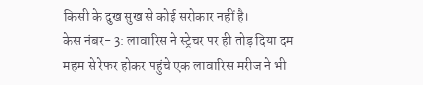किसी के दुख सुख से कोई सरोकार नहीं है।
केस नंबर- 3: लावारिस ने स्ट्रेचर पर ही तोड़ दिया दम
महम से रेफर होकर पहुंचे एक लावारिस मरीज ने भी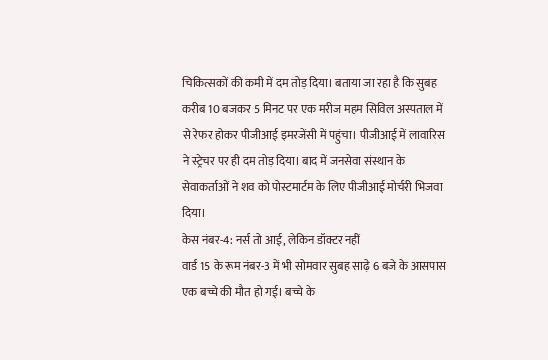चिकित्सकों की कमी में दम तोड़ दिया। बताया जा रहा है कि सुबह करीब 10 बजकर 5 मिनट पर एक मरीज महम सिविल अस्पताल में से रेफर होकर पीजीआई इमरजेंसी में पहुंचा। पीजीआई में लावारिस ने स्ट्रेचर पर ही दम तोड़ दिया। बाद में जनसेवा संस्थान के सेवाकर्ताओं ने शव को पोस्टमार्टम के लिए पीजीआई मोर्चरी भिजवा दिया।
केस नंबर-4: नर्स तो आई, लेकिन डॉक्टर नहीं
वार्ड 15 के रूम नंबर-3 में भी सोमवार सुबह साढ़े 6 बजे के आसपास एक बच्चे की मौत हो गई। बच्चे के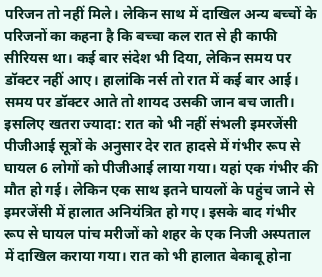परिजन तो नहीं मिले। लेकिन साथ में दाखिल अन्य बच्चों के परिजनों का कहना है कि बच्चा कल रात से ही काफी सीरियस था। कई बार संदेश भी दिया, लेकिन समय पर डॉक्टर नहीं आए। हालांकि नर्स तो रात में कई बार आई। समय पर डॉक्टर आते तो शायद उसकी जान बच जाती।
इसलिए खतरा ज्यादा: रात को भी नहीं संभली इमरजेंसी
पीजीआई सूत्रों के अनुसार देर रात हादसे में गंभीर रूप से घायल 6 लोगों को पीजीआई लाया गया। यहां एक गंभीर की मौत हो गई। लेकिन एक साथ इतने घायलों के पहुंच जाने से इमरजेंसी में हालात अनियंत्रित हो गए। इसके बाद गंभीर रूप से घायल पांच मरीजों को शहर के एक निजी अस्पताल में दाखिल कराया गया। रात को भी हालात बेकाबू होना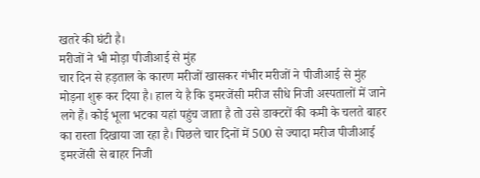खतरे की घंटी है।
मरीजों ने भी मोड़ा पीजीआई से मुंह
चार दिन से हड़ताल के कारण मरीजों खासकर गंभीर मरीजों ने पीजीआई से मुंह मोड़ना शुरू कर दिया है। हाल ये है कि इमरजेंसी मरीज सीधे निजी अस्पतालों में जाने लगे हैं। कोई भूला भटका यहां पहुंच जाता है तो उसे डाक्टरों की कमी के चलते बाहर का रास्ता दिखाया जा रहा है। पिछले चार दिनों में 500 से ज्यादा मरीज पीजीआई इमरजेंसी से बाहर निजी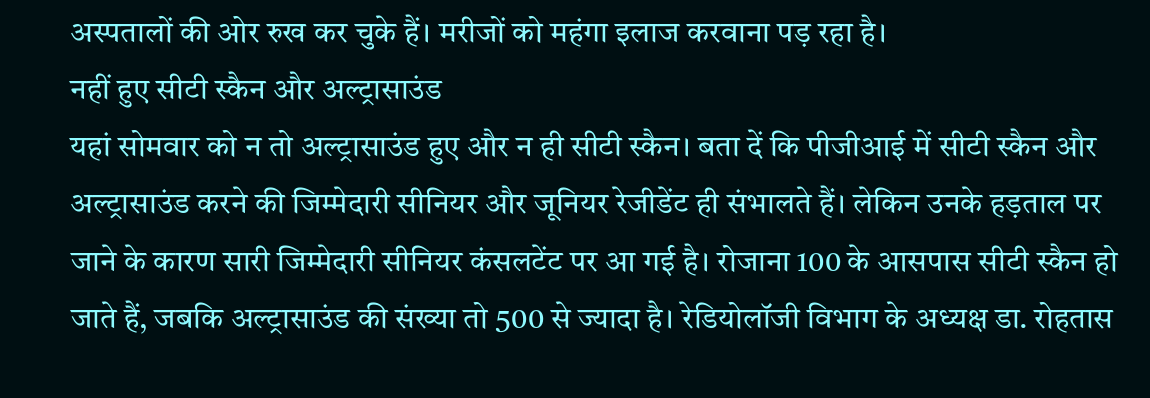अस्पतालों की ओर रुख कर चुके हैं। मरीजों को महंगा इलाज करवाना पड़ रहा है।
नहीं हुए सीटी स्कैन और अल्ट्रासाउंड
यहां सोमवार को न तो अल्ट्रासाउंड हुए और न ही सीटी स्कैन। बता दें कि पीजीआई में सीटी स्कैन और अल्ट्रासाउंड करने की जिम्मेदारी सीनियर और जूनियर रेजीडेंट ही संभालते हैं। लेकिन उनके हड़ताल पर जाने के कारण सारी जिम्मेदारी सीनियर कंसलटेंट पर आ गई है। रोजाना 100 के आसपास सीटी स्कैन हो जाते हैं, जबकि अल्ट्रासाउंड की संख्या तो 500 से ज्यादा है। रेडियोलॉजी विभाग के अध्यक्ष डा. रोहतास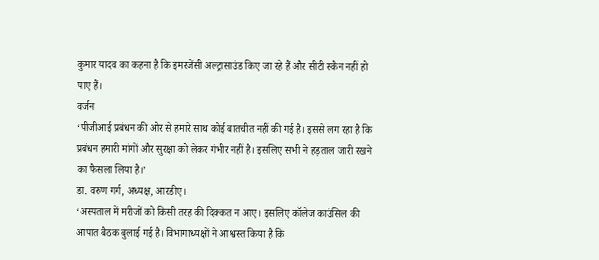कुमार यादव का कहना है कि इमरजेंसी अल्ट्रासाउंड किए जा रहे हैं और सीटी स्कैन नहीं हो पाए हैं।
वर्जन
‘पीजीआई प्रबंधन की ओर से हमारे साथ कोई बातचीत नहीं की गई है। इससे लग रहा है कि प्रबंधन हमारी मांगों और सुरक्षा को लेकर गंभीर नहीं है। इसलिए सभी ने हड़ताल जारी रखने का फैसला लिया है।’
डा. वरुण गर्ग, अध्यक्ष, आरडीए।
‘अस्पताल में मरीजों को किसी तरह की दिक्कत न आए। इसलिए कॉलेज काउंसिल की आपात बैठक बुलाई गई है। विभागाध्यक्षों ने आश्वस्त किया है कि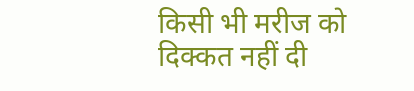किसी भी मरीज को दिक्कत नहीं दी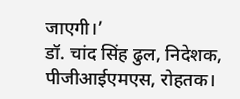जाएगी।’
डॉ. चांद सिंह ढुल, निदेशक, पीजीआईएमएस, रोहतक।